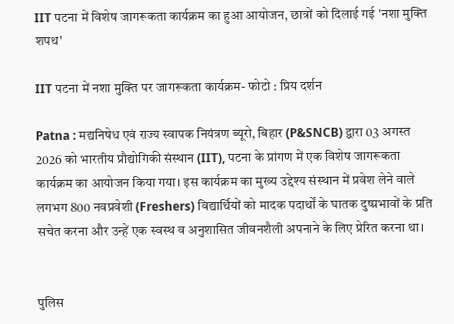IIT पटना में विशेष जागरूकता कार्यक्रम का हुआ आयोजन, छात्रों को दिलाई गई 'नशा मुक्ति शपथ'

IIT पटना में नशा मुक्ति पर जागरूकता कार्यक्रम- फोटो : प्रिय दर्शन

Patna : मद्यनिषेध एवं राज्य स्वापक नियंत्रण ब्यूरो, बिहार (P&SNCB) द्वारा 03 अगस्त 2026 को भारतीय प्रौद्योगिकी संस्थान (IIT), पटना के प्रांगण में एक विशेष जागरूकता कार्यक्रम का आयोजन किया गया। इस कार्यक्रम का मुख्य उद्देश्य संस्थान में प्रवेश लेने वाले लगभग 800 नवप्रवेशी (Freshers) विद्यार्थियों को मादक पदार्थों के घातक दुष्प्रभावों के प्रति सचेत करना और उन्हें एक स्वस्थ व अनुशासित जीवनशैली अपनाने के लिए प्रेरित करना था।


पुलिस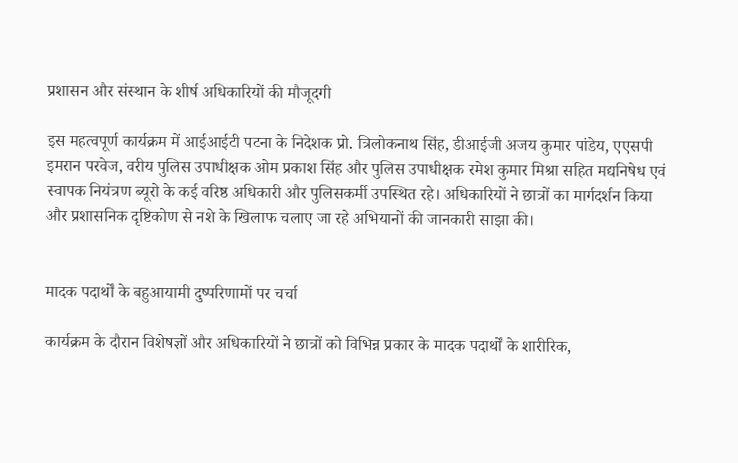प्रशासन और संस्थान के शीर्ष अधिकारियों की मौजूदगी

इस महत्वपूर्ण कार्यक्रम में आईआईटी पटना के निदेशक प्रो. त्रिलोकनाथ सिंह, डीआईजी अजय कुमार पांडेय, एएसपी इमरान परवेज, वरीय पुलिस उपाधीक्षक ओम प्रकाश सिंह और पुलिस उपाधीक्षक रमेश कुमार मिश्रा सहित मद्यनिषेध एवं स्वापक नियंत्रण ब्यूरो के कई वरिष्ठ अधिकारी और पुलिसकर्मी उपस्थित रहे। अधिकारियों ने छात्रों का मार्गदर्शन किया और प्रशासनिक दृष्टिकोण से नशे के खिलाफ चलाए जा रहे अभियानों की जानकारी साझा की।


मादक पदार्थों के बहुआयामी दुष्परिणामों पर चर्चा

कार्यक्रम के दौरान विशेषज्ञों और अधिकारियों ने छात्रों को विभिन्न प्रकार के मादक पदार्थों के शारीरिक,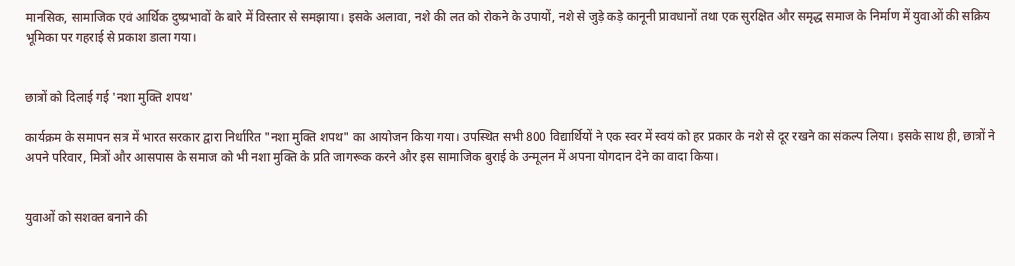मानसिक, सामाजिक एवं आर्थिक दुष्प्रभावों के बारे में विस्तार से समझाया। इसके अलावा, नशे की लत को रोकने के उपायों, नशे से जुड़े कड़े कानूनी प्रावधानों तथा एक सुरक्षित और समृद्ध समाज के निर्माण में युवाओं की सक्रिय भूमिका पर गहराई से प्रकाश डाला गया।


छात्रों को दिलाई गई 'नशा मुक्ति शपथ'

कार्यक्रम के समापन सत्र में भारत सरकार द्वारा निर्धारित "नशा मुक्ति शपथ" का आयोजन किया गया। उपस्थित सभी 800 विद्यार्थियों ने एक स्वर में स्वयं को हर प्रकार के नशे से दूर रखने का संकल्प लिया। इसके साथ ही, छात्रों ने अपने परिवार, मित्रों और आसपास के समाज को भी नशा मुक्ति के प्रति जागरूक करने और इस सामाजिक बुराई के उन्मूलन में अपना योगदान देने का वादा किया।


युवाओं को सशक्त बनाने की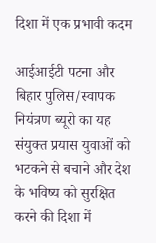दिशा में एक प्रभावी कदम

आईआईटी पटना और बिहार पुलिस/स्वापक नियंत्रण ब्यूरो का यह संयुक्त प्रयास युवाओं को भटकने से बचाने और देश के भविष्य को सुरक्षित करने की दिशा में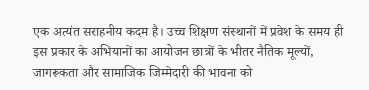एक अत्यंत सराहनीय कदम है। उच्च शिक्षण संस्थानों में प्रवेश के समय ही इस प्रकार के अभियानों का आयोजन छात्रों के भीतर नैतिक मूल्यों, जागरूकता और सामाजिक जिम्मेदारी की भावना को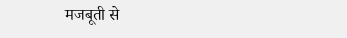मजबूती से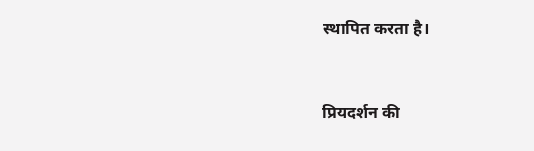स्थापित करता है।


प्रियदर्शन की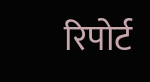रिपोर्ट